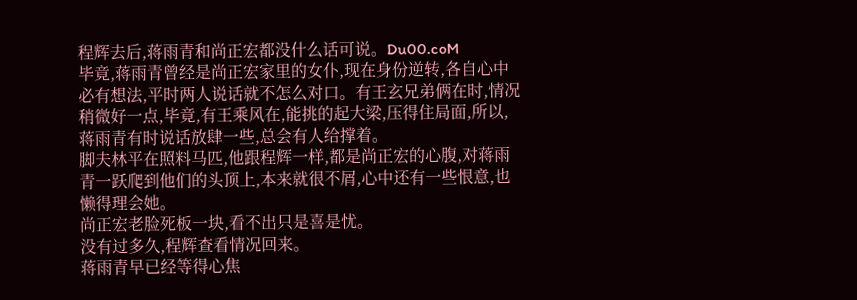程辉去后,蒋雨青和尚正宏都没什么话可说。Du00.coM
毕竟,蒋雨青曾经是尚正宏家里的女仆,现在身份逆转,各自心中必有想法,平时两人说话就不怎么对口。有王玄兄弟俩在时,情况稍微好一点,毕竟,有王乘风在,能挑的起大梁,压得住局面,所以,蒋雨青有时说话放肆一些,总会有人给撑着。
脚夫林平在照料马匹,他跟程辉一样,都是尚正宏的心腹,对蒋雨青一跃爬到他们的头顶上,本来就很不屑,心中还有一些恨意,也懒得理会她。
尚正宏老脸死板一块,看不出只是喜是忧。
没有过多久,程辉查看情况回来。
蒋雨青早已经等得心焦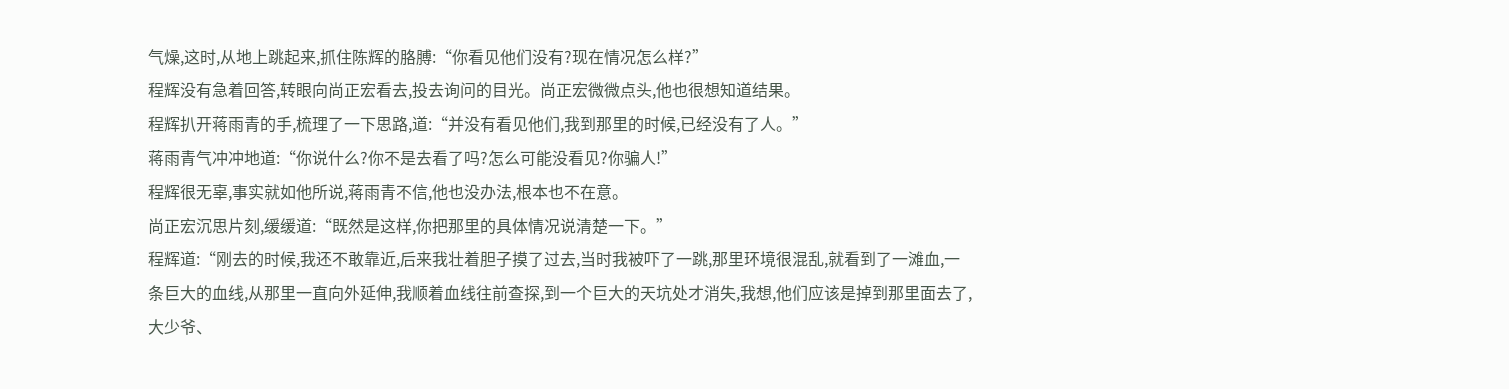气燥,这时,从地上跳起来,抓住陈辉的胳膊:“你看见他们没有?现在情况怎么样?”
程辉没有急着回答,转眼向尚正宏看去,投去询问的目光。尚正宏微微点头,他也很想知道结果。
程辉扒开蒋雨青的手,梳理了一下思路,道:“并没有看见他们,我到那里的时候,已经没有了人。”
蒋雨青气冲冲地道:“你说什么?你不是去看了吗?怎么可能没看见?你骗人!”
程辉很无辜,事实就如他所说,蒋雨青不信,他也没办法,根本也不在意。
尚正宏沉思片刻,缓缓道:“既然是这样,你把那里的具体情况说清楚一下。”
程辉道:“刚去的时候,我还不敢靠近,后来我壮着胆子摸了过去,当时我被吓了一跳,那里环境很混乱,就看到了一滩血,一条巨大的血线,从那里一直向外延伸,我顺着血线往前查探,到一个巨大的天坑处才消失,我想,他们应该是掉到那里面去了,大少爷、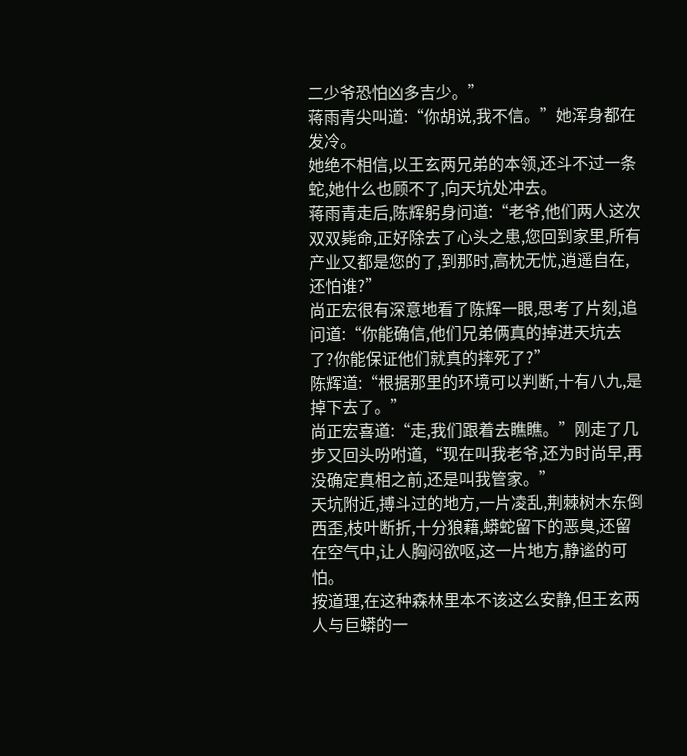二少爷恐怕凶多吉少。”
蒋雨青尖叫道:“你胡说,我不信。”她浑身都在发冷。
她绝不相信,以王玄两兄弟的本领,还斗不过一条蛇,她什么也顾不了,向天坑处冲去。
蒋雨青走后,陈辉躬身问道:“老爷,他们两人这次双双毙命,正好除去了心头之患,您回到家里,所有产业又都是您的了,到那时,高枕无忧,逍遥自在,还怕谁?”
尚正宏很有深意地看了陈辉一眼,思考了片刻,追问道:“你能确信,他们兄弟俩真的掉进天坑去了?你能保证他们就真的摔死了?”
陈辉道:“根据那里的环境可以判断,十有八九,是掉下去了。”
尚正宏喜道:“走,我们跟着去瞧瞧。”刚走了几步又回头吩咐道,“现在叫我老爷,还为时尚早,再没确定真相之前,还是叫我管家。”
天坑附近,搏斗过的地方,一片凌乱,荆棘树木东倒西歪,枝叶断折,十分狼藉,蟒蛇留下的恶臭,还留在空气中,让人胸闷欲呕,这一片地方,静谧的可怕。
按道理,在这种森林里本不该这么安静,但王玄两人与巨蟒的一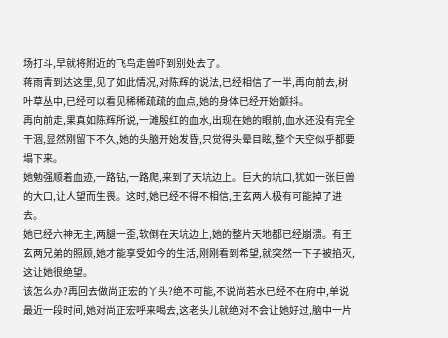场打斗,早就将附近的飞鸟走兽吓到别处去了。
蒋雨青到达这里,见了如此情况,对陈辉的说法,已经相信了一半,再向前去,树叶草丛中,已经可以看见稀稀疏疏的血点,她的身体已经开始颤抖。
再向前走,果真如陈辉所说,一滩殷红的血水,出现在她的眼前,血水还没有完全干涸,显然刚留下不久,她的头脑开始发昏,只觉得头晕目眩,整个天空似乎都要塌下来。
她勉强顺着血迹,一路钻,一路爬,来到了天坑边上。巨大的坑口,犹如一张巨兽的大口,让人望而生畏。这时,她已经不得不相信,王玄两人极有可能掉了进去。
她已经六神无主,两腿一歪,软倒在天坑边上,她的整片天地都已经崩溃。有王玄两兄弟的照顾,她才能享受如今的生活,刚刚看到希望,就突然一下子被掐灭,这让她很绝望。
该怎么办?再回去做尚正宏的丫头?绝不可能,不说尚若水已经不在府中,单说最近一段时间,她对尚正宏呼来喝去,这老头儿就绝对不会让她好过,脑中一片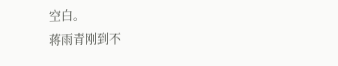空白。
蒋雨青刚到不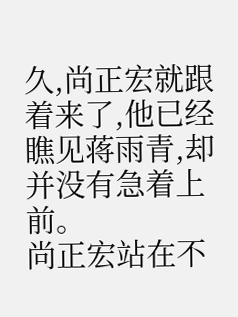久,尚正宏就跟着来了,他已经瞧见蒋雨青,却并没有急着上前。
尚正宏站在不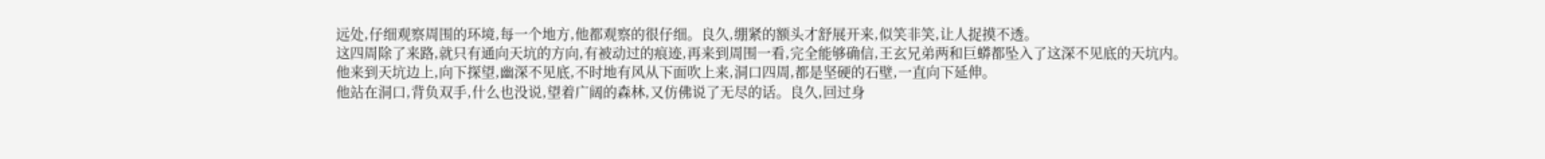远处,仔细观察周围的环境,每一个地方,他都观察的很仔细。良久,绷紧的额头才舒展开来,似笑非笑,让人捉摸不透。
这四周除了来路,就只有通向天坑的方向,有被动过的痕迹,再来到周围一看,完全能够确信,王玄兄弟两和巨蟒都坠入了这深不见底的天坑内。
他来到天坑边上,向下探望,幽深不见底,不时地有风从下面吹上来,洞口四周,都是坚硬的石壁,一直向下延伸。
他站在洞口,背负双手,什么也没说,望着广阔的森林,又仿佛说了无尽的话。良久,回过身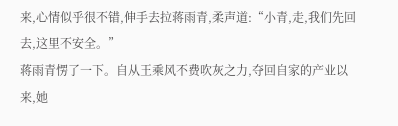来,心情似乎很不错,伸手去拉蒋雨青,柔声道:“小青,走,我们先回去,这里不安全。”
蒋雨青愣了一下。自从王乘风不费吹灰之力,夺回自家的产业以来,她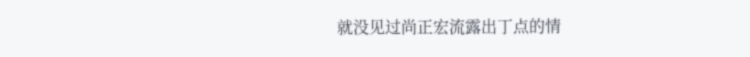就没见过尚正宏流露出丁点的情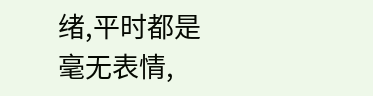绪,平时都是毫无表情,